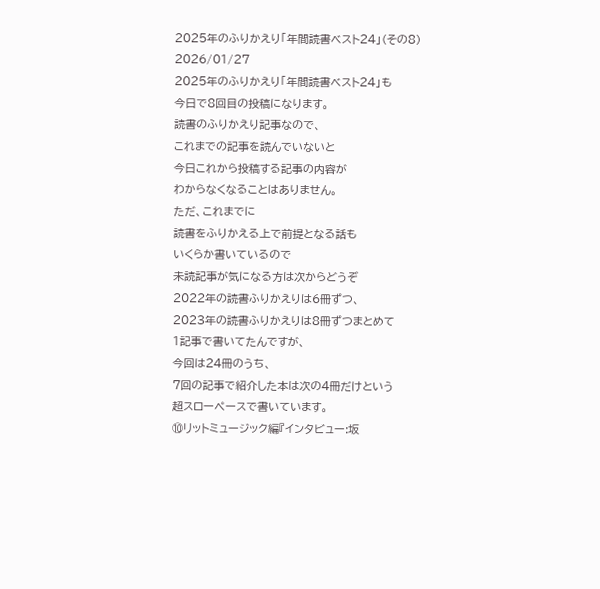2025年のふりかえり「年間読書ベスト24」(その8)
2026/01/27
2025年のふりかえり「年間読書ベスト24」も
今日で8回目の投稿になります。
読書のふりかえり記事なので、
これまでの記事を読んでいないと
今日これから投稿する記事の内容が
わからなくなることはありません。
ただ、これまでに
読書をふりかえる上で前提となる話も
いくらか書いているので
未読記事が気になる方は次からどうぞ
2022年の読書ふりかえりは6冊ずつ、
2023年の読書ふりかえりは8冊ずつまとめて
1記事で書いてたんですが、
今回は24冊のうち、
7回の記事で紹介した本は次の4冊だけという
超スローペースで書いています。
⑩リットミュージック編『インタビュー:坂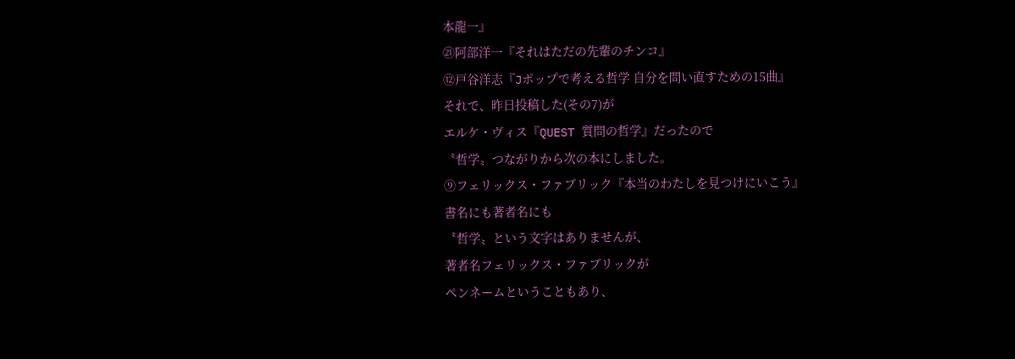本龍一』
㉑阿部洋一『それはただの先輩のチンコ』
⑫戸谷洋志『Jポップで考える哲学 自分を問い直すための15曲』
それで、昨日投稿した(その7)が
エルケ・ヴィス『QUEST 質問の哲学』だったので
〝哲学〟つながりから次の本にしました。
⑨フェリックス・ファブリック『本当のわたしを見つけにいこう』
書名にも著者名にも
〝哲学〟という文字はありませんが、
著者名フェリックス・ファブリックが
ペンネームということもあり、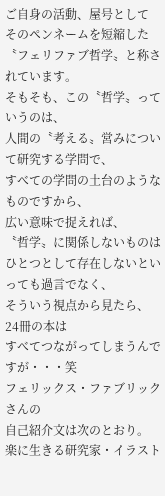ご自身の活動、屋号として
そのペンネームを短縮した
〝フェリファブ哲学〟と称されています。
そもそも、この〝哲学〟っていうのは、
人間の〝考える〟営みについて研究する学問で、
すべての学問の土台のようなものですから、
広い意味で捉えれば、
〝哲学〟に関係しないものは
ひとつとして存在しないといっても過言でなく、
そういう視点から見たら、
24冊の本は
すべてつながってしまうんですが・・・笑
フェリックス・ファブリックさんの
自己紹介文は次のとおり。
楽に生きる研究家・イラスト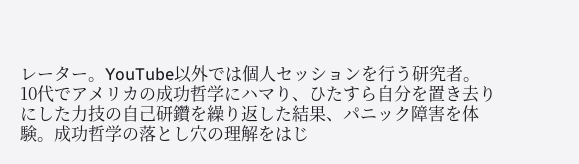レーター。YouTube以外では個人セッションを行う研究者。
10代でアメリカの成功哲学にハマり、ひたすら自分を置き去りにした力技の自己研鑽を繰り返した結果、パニック障害を体験。成功哲学の落とし穴の理解をはじ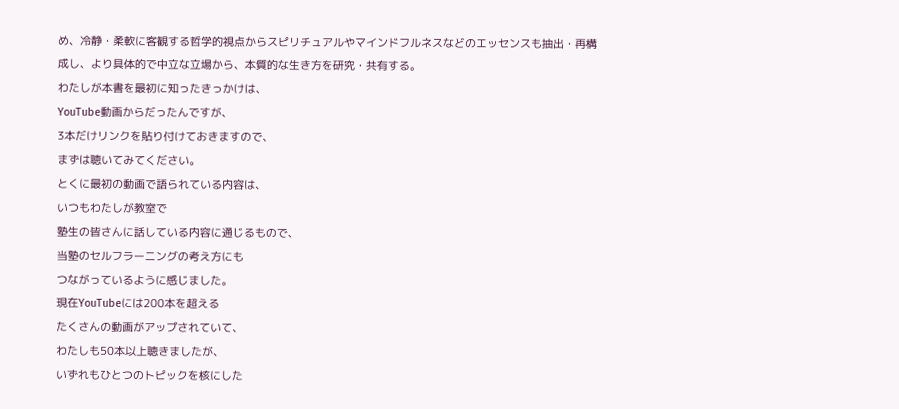め、冷静・柔軟に客観する哲学的視点からスピリチュアルやマインドフルネスなどのエッセンスも抽出・再構成し、より具体的で中立な立場から、本質的な生き方を研究・共有する。
わたしが本書を最初に知ったきっかけは、
YouTube動画からだったんですが、
3本だけリンクを貼り付けておきますので、
まずは聴いてみてください。
とくに最初の動画で語られている内容は、
いつもわたしが教室で
塾生の皆さんに話している内容に通じるもので、
当塾のセルフラーニングの考え方にも
つながっているように感じました。
現在YouTubeには200本を超える
たくさんの動画がアップされていて、
わたしも50本以上聴きましたが、
いずれもひとつのトピックを核にした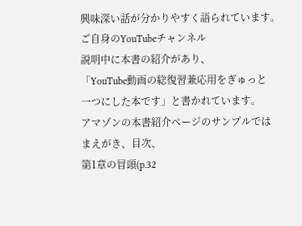興味深い話が分かりやすく語られています。
ご自身のYouTubeチャンネル
説明中に本書の紹介があり、
「YouTube動画の総復習兼応用をぎゅっと
一つにした本です」と書かれています。
アマゾンの本書紹介ページのサンプルでは
まえがき、目次、
第1章の冒頭(p.32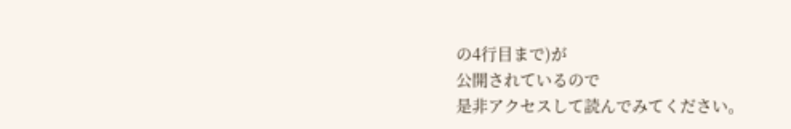の4行目まで)が
公開されているので
是非アクセスして読んでみてください。